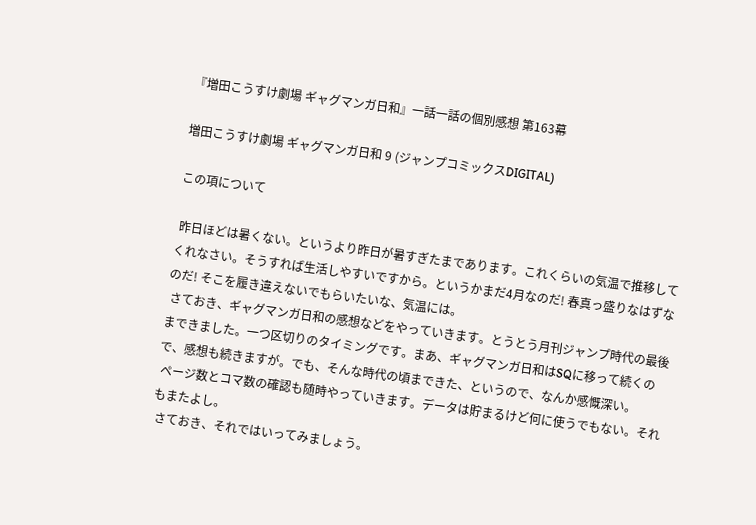『増田こうすけ劇場 ギャグマンガ日和』一話一話の個別感想 第163幕

増田こうすけ劇場 ギャグマンガ日和 9 (ジャンプコミックスDIGITAL)

この項について

 昨日ほどは暑くない。というより昨日が暑すぎたまであります。これくらいの気温で推移してくれなさい。そうすれば生活しやすいですから。というかまだ4月なのだ! 春真っ盛りなはずなのだ! そこを履き違えないでもらいたいな、気温には。
 さておき、ギャグマンガ日和の感想などをやっていきます。とうとう月刊ジャンプ時代の最後まできました。一つ区切りのタイミングです。まあ、ギャグマンガ日和はSQに移って続くので、感想も続きますが。でも、そんな時代の頃まできた、というので、なんか感慨深い。
 ページ数とコマ数の確認も随時やっていきます。データは貯まるけど何に使うでもない。それもまたよし。
 さておき、それではいってみましょう。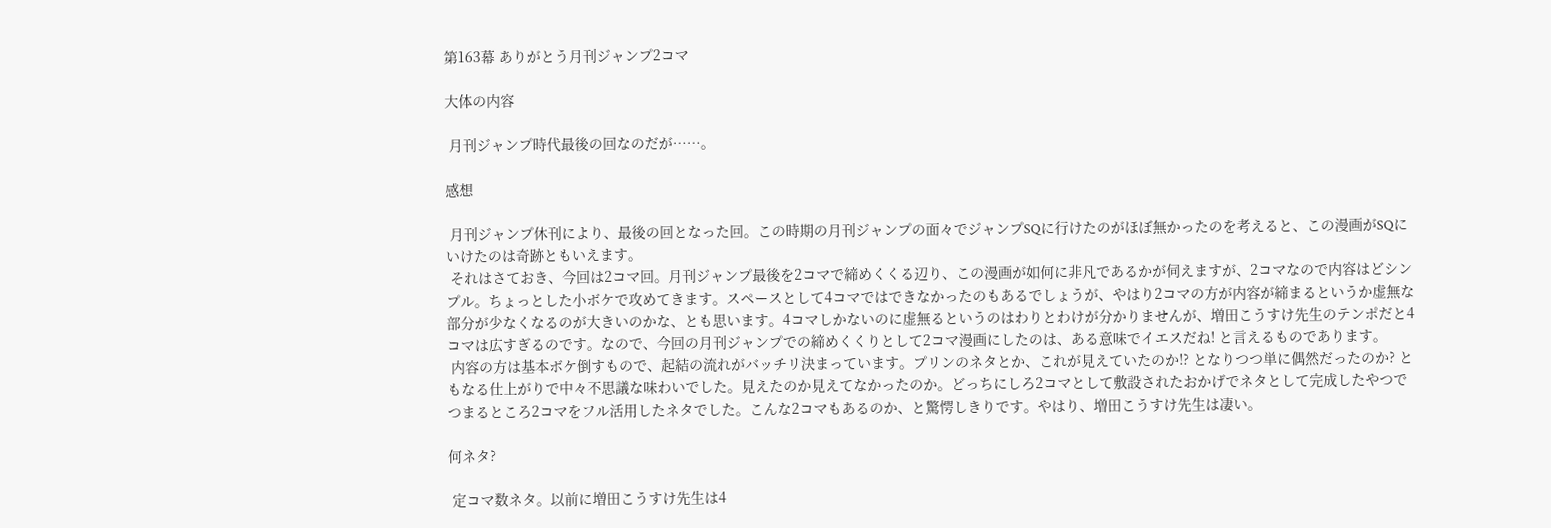第163幕 ありがとう月刊ジャンプ2コマ

大体の内容

 月刊ジャンプ時代最後の回なのだが……。

感想

 月刊ジャンプ休刊により、最後の回となった回。この時期の月刊ジャンプの面々でジャンプSQに行けたのがほぼ無かったのを考えると、この漫画がSQにいけたのは奇跡ともいえます。
 それはさておき、今回は2コマ回。月刊ジャンプ最後を2コマで締めくくる辺り、この漫画が如何に非凡であるかが伺えますが、2コマなので内容はどシンプル。ちょっとした小ボケで攻めてきます。スペースとして4コマではできなかったのもあるでしょうが、やはり2コマの方が内容が締まるというか虚無な部分が少なくなるのが大きいのかな、とも思います。4コマしかないのに虚無るというのはわりとわけが分かりませんが、増田こうすけ先生のテンポだと4コマは広すぎるのです。なので、今回の月刊ジャンプでの締めくくりとして2コマ漫画にしたのは、ある意味でイエスだね! と言えるものであります。
 内容の方は基本ボケ倒すもので、起結の流れがバッチリ決まっています。プリンのネタとか、これが見えていたのか!? となりつつ単に偶然だったのか? ともなる仕上がりで中々不思議な味わいでした。見えたのか見えてなかったのか。どっちにしろ2コマとして敷設されたおかげでネタとして完成したやつでつまるところ2コマをフル活用したネタでした。こんな2コマもあるのか、と驚愕しきりです。やはり、増田こうすけ先生は凄い。

何ネタ?

 定コマ数ネタ。以前に増田こうすけ先生は4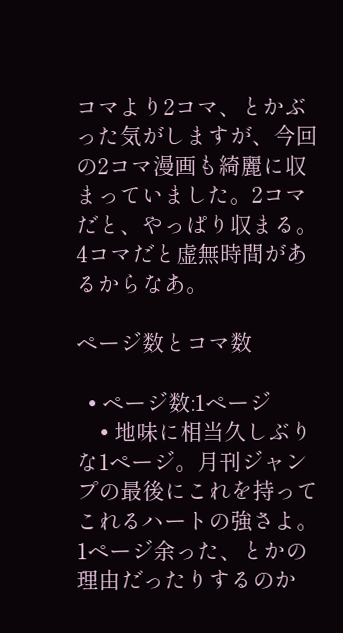コマより2コマ、とかぶった気がしますが、今回の2コマ漫画も綺麗に収まっていました。2コマだと、やっぱり収まる。4コマだと虚無時間があるからなあ。

ページ数とコマ数

  • ページ数:1ページ
    • 地味に相当久しぶりな1ページ。月刊ジャンプの最後にこれを持ってこれるハートの強さよ。1ページ余った、とかの理由だったりするのか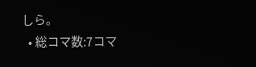しら。
  • 総コマ数:7コマ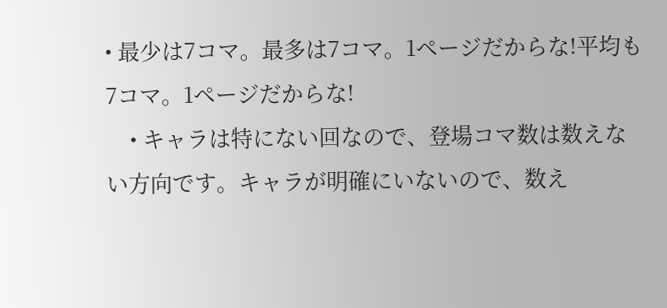• 最少は7コマ。最多は7コマ。1ページだからな!平均も7コマ。1ページだからな!
    • キャラは特にない回なので、登場コマ数は数えない方向です。キャラが明確にいないので、数え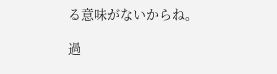る意味がないからね。

過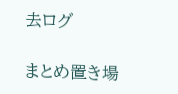去ログ

まとめ置き場